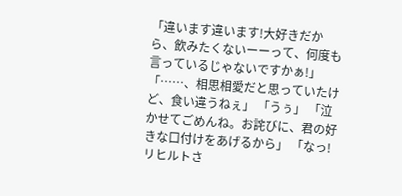「違います違います!大好きだから、飲みたくないーーって、何度も言っているじゃないですかぁ!」 「……、相思相愛だと思っていたけど、食い違うねぇ」 「うぅ」 「泣かせてごめんね。お詫びに、君の好きな口付けをあげるから」 「なっ!リヒルトさ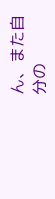ん、また自分の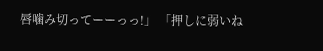唇噛み切ってーーっっ!」 「押しに弱いね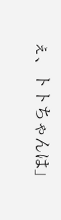ぇ、トトちゃんは」